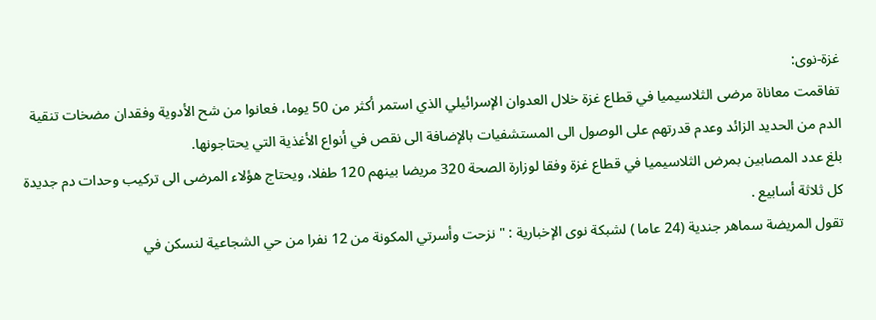غزة-نوى:
تفاقمت معاناة مرضى الثلاسيميا في قطاع غزة خلال العدوان الإسرائيلي الذي استمر أكثر من 50 يوما، فعانوا من شح الأدوية وفقدان مضخات تنقية الدم من الحديد الزائد وعدم قدرتهم على الوصول الى المستشفيات بالإضافة الى نقص في أنواع الأغذية التي يحتاجونها.
بلغ عدد المصابين بمرض الثلاسيميا في قطاع غزة وفقا لوزارة الصحة 320 مريضا بينهم 120 طفلا، ويحتاج هؤلاء المرضى الى تركيب وحدات دم جديدة كل ثلاثة أسابيع .
تقول المريضة سماهر جندية (24 عاما ) لشبكة نوى الإخبارية : " نزحت وأسرتي المكونة من 12 نفرا من حي الشجاعية لنسكن في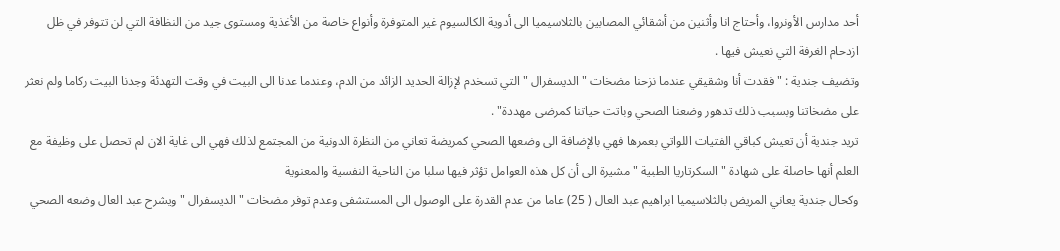أحد مدارس الأونروا، وأحتاج انا وأثنين من أشقائي المصابين بالثلاسيميا الى أدوية الكالسيوم غير المتوفرة وأنواع خاصة من الأغذية ومستوى جيد من النظافة التي لن تتوفر في ظل ازدحام الغرفة التي نعيش فيها .
وتضيف جندية : "فقدت أنا وشقيقي عندما نزحنا مضخات " الديسفرال " التي تسخدم لإزالة الحديد الزائد من الدم، وعندما عدنا الى البيت في وقت التهدئة وجدنا البيت ركاما ولم نعثر على مضخاتنا وبسبب ذلك تدهور وضعنا الصحي وباتت حياتنا كمرضى مهددة" .
تريد جندية أن تعيش كباقي الفتيات اللواتي بعمرها فهي بالإضافة الى وضعها الصحي كمريضة تعاني من النظرة الدونية من المجتمع لذلك فهي الى غاية الان لم تحصل على وظيفة مع العلم أنها حاصلة على شهادة "السكرتاريا الطبية " مشيرة الى أن كل هذه العوامل تؤثر فيها سلبا من الناحية النفسية والمعنوية
وكحال جندية يعاني المريض بالثلاسيميا ابراهيم عبد العال ( 25) عاما من عدم القدرة على الوصول الى المستشفى وعدم توفر مضخات " الديسفرال " ويشرح عبد العال وضعه الصحي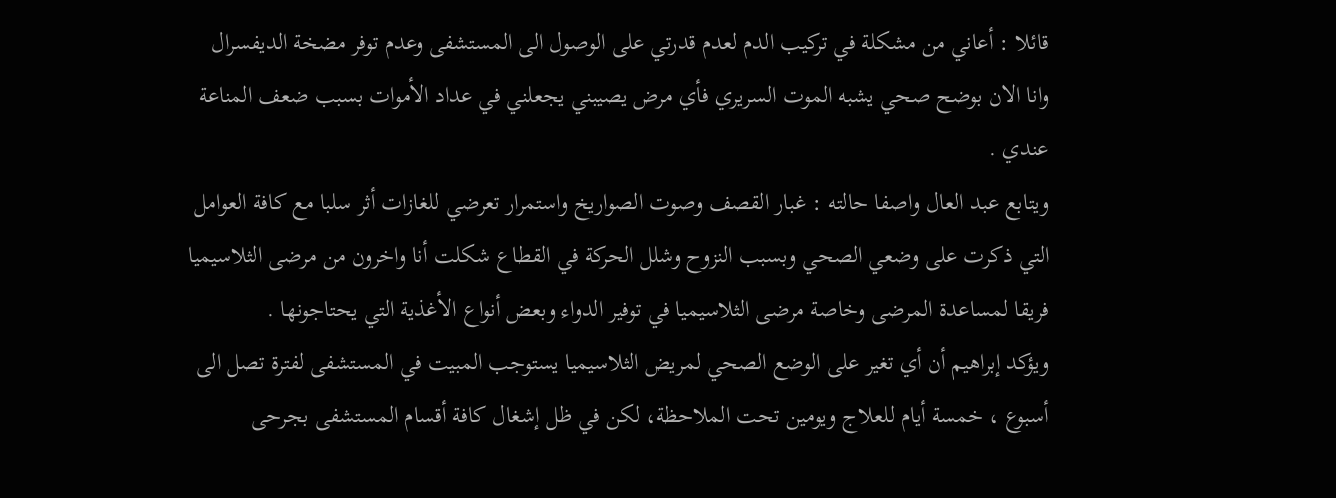قائلا : أعاني من مشكلة في تركيب الدم لعدم قدرتي على الوصول الى المستشفى وعدم توفر مضخة الديفسرال وانا الان بوضح صحي يشبه الموت السريري فأي مرض يصيبني يجعلني في عداد الأموات بسبب ضعف المناعة عندي .
ويتابع عبد العال واصفا حالته : غبار القصف وصوت الصواريخ واستمرار تعرضي للغازات أثر سلبا مع كافة العوامل التي ذكرت على وضعي الصحي وبسبب النزوح وشلل الحركة في القطاع شكلت أنا واخرون من مرضى الثلاسيميا فريقا لمساعدة المرضى وخاصة مرضى الثلاسيميا في توفير الدواء وبعض أنواع الأغذية التي يحتاجونها .
ويؤكد إبراهيم أن أي تغير على الوضع الصحي لمريض الثلاسيميا يستوجب المبيت في المستشفى لفترة تصل الى أسبوع ، خمسة أيام للعلاج ويومين تحت الملاحظة، لكن في ظل إشغال كافة أقسام المستشفى بجرحى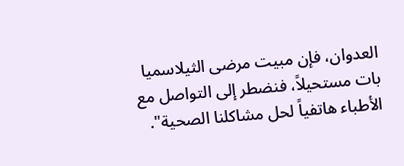العدوان، فإن مبيت مرضى الثيلاسميا بات مستحيلاً، فنضطر إلى التواصل مع الأطباء هاتفياً لحل مشاكلنا الصحية".